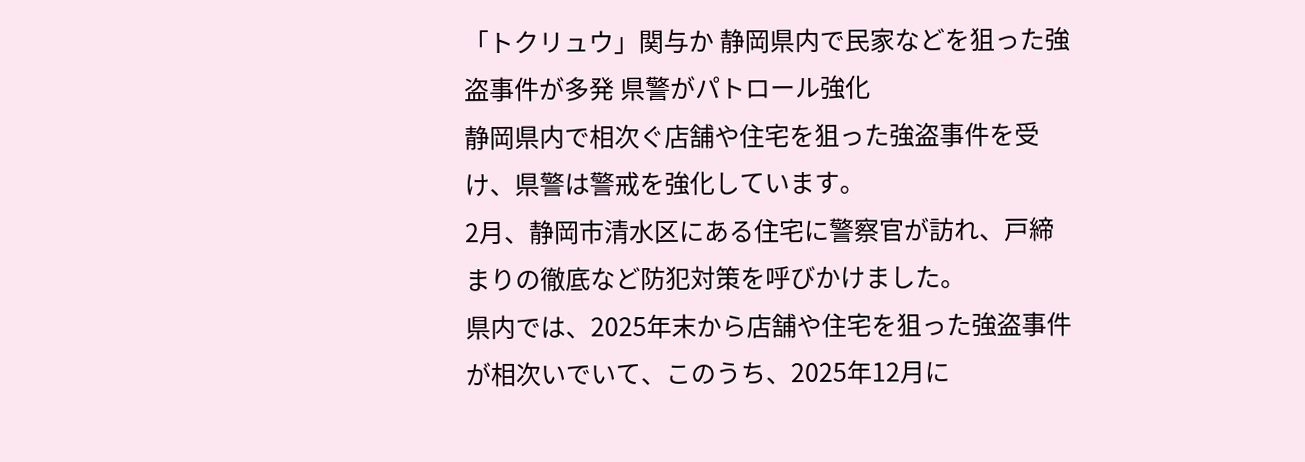「トクリュウ」関与か 静岡県内で民家などを狙った強盗事件が多発 県警がパトロール強化
静岡県内で相次ぐ店舗や住宅を狙った強盗事件を受け、県警は警戒を強化しています。
2月、静岡市清水区にある住宅に警察官が訪れ、戸締まりの徹底など防犯対策を呼びかけました。
県内では、2025年末から店舗や住宅を狙った強盗事件が相次いでいて、このうち、2025年12月に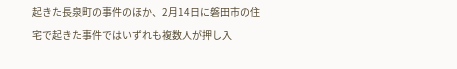起きた長泉町の事件のほか、2月14日に磐田市の住宅で起きた事件ではいずれも複数人が押し入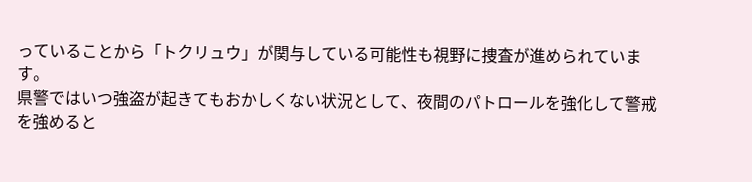っていることから「トクリュウ」が関与している可能性も視野に捜査が進められています。
県警ではいつ強盗が起きてもおかしくない状況として、夜間のパトロールを強化して警戒を強めると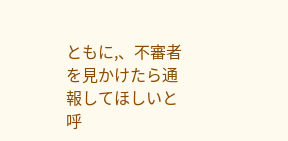ともに,、不審者を見かけたら通報してほしいと呼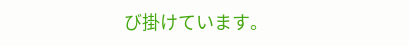び掛けています。